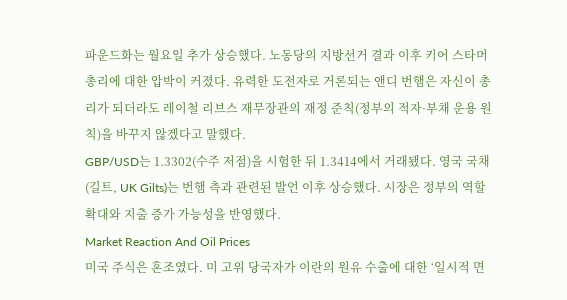파운드화는 월요일 추가 상승했다. 노동당의 지방선거 결과 이후 키어 스타머 총리에 대한 압박이 커졌다. 유력한 도전자로 거론되는 앤디 번햄은 자신이 총리가 되더라도 레이철 리브스 재무장관의 재정 준칙(정부의 적자·부채 운용 원칙)을 바꾸지 않겠다고 말했다.
GBP/USD는 1.3302(수주 저점)을 시험한 뒤 1.3414에서 거래됐다. 영국 국채(길트, UK Gilts)는 번햄 측과 관련된 발언 이후 상승했다. 시장은 정부의 역할 확대와 지출 증가 가능성을 반영했다.
Market Reaction And Oil Prices
미국 주식은 혼조였다. 미 고위 당국자가 이란의 원유 수출에 대한 ‘일시적 면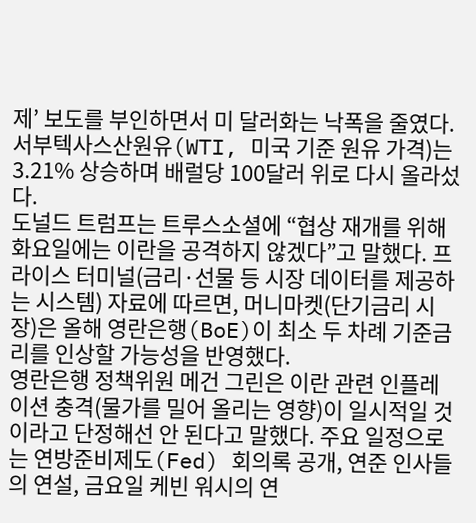제’ 보도를 부인하면서 미 달러화는 낙폭을 줄였다. 서부텍사스산원유(WTI, 미국 기준 원유 가격)는 3.21% 상승하며 배럴당 100달러 위로 다시 올라섰다.
도널드 트럼프는 트루스소셜에 “협상 재개를 위해 화요일에는 이란을 공격하지 않겠다”고 말했다. 프라이스 터미널(금리·선물 등 시장 데이터를 제공하는 시스템) 자료에 따르면, 머니마켓(단기금리 시장)은 올해 영란은행(BoE)이 최소 두 차례 기준금리를 인상할 가능성을 반영했다.
영란은행 정책위원 메건 그린은 이란 관련 인플레이션 충격(물가를 밀어 올리는 영향)이 일시적일 것이라고 단정해선 안 된다고 말했다. 주요 일정으로는 연방준비제도(Fed) 회의록 공개, 연준 인사들의 연설, 금요일 케빈 워시의 연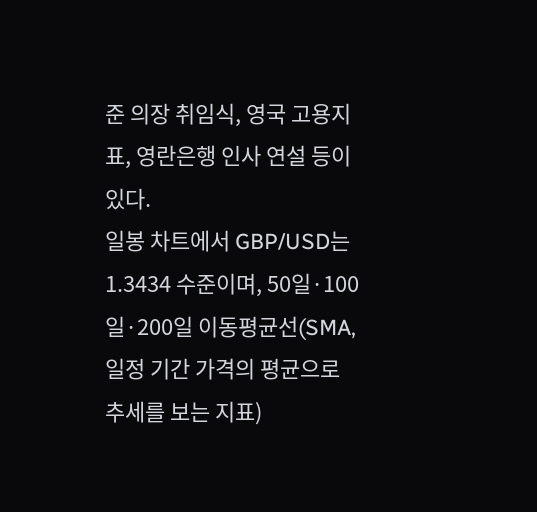준 의장 취임식, 영국 고용지표, 영란은행 인사 연설 등이 있다.
일봉 차트에서 GBP/USD는 1.3434 수준이며, 50일·100일·200일 이동평균선(SMA, 일정 기간 가격의 평균으로 추세를 보는 지표)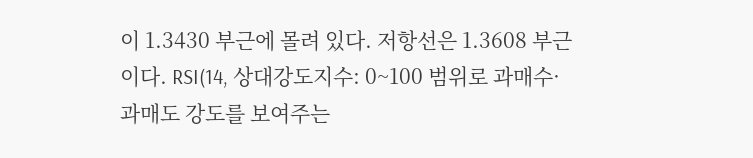이 1.3430 부근에 몰려 있다. 저항선은 1.3608 부근이다. RSI(14, 상대강도지수: 0~100 범위로 과매수·과매도 강도를 보여주는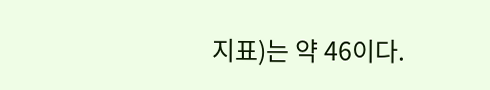지표)는 약 46이다.